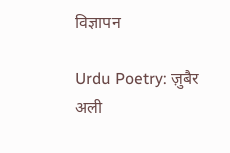विज्ञापन

Urdu Poetry: ज़ुबैर अली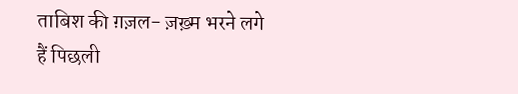ताबिश की ग़ज़ल- ज़ख़्म भरने लगे हैं पिछली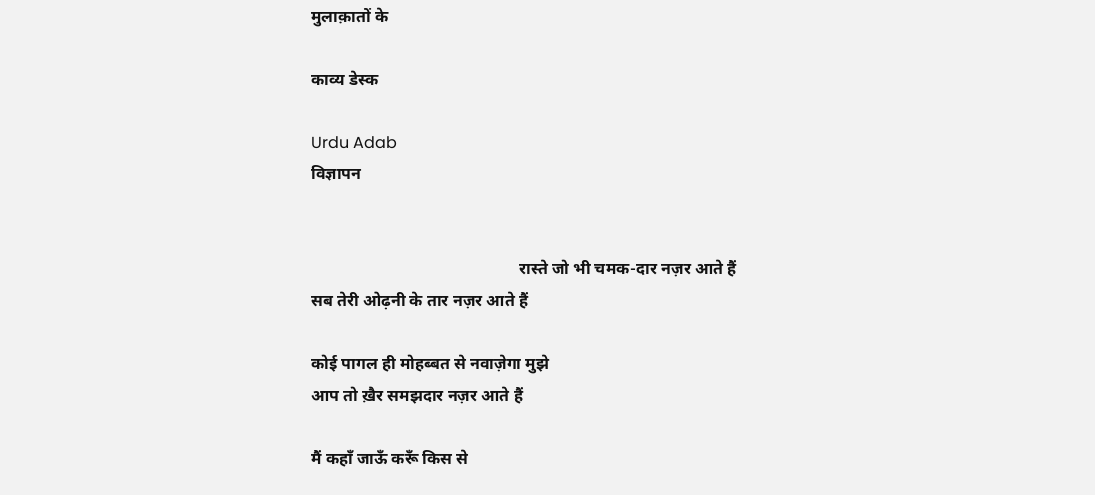मुलाक़ातों के

काव्य डेस्क

Urdu Adab
विज्ञापन


                                                  रास्ते जो भी चमक-दार नज़र आते हैं
सब तेरी ओढ़नी के तार नज़र आते हैं

कोई पागल ही मोहब्बत से नवाज़ेगा मुझे
आप तो ख़ैर समझदार नज़र आते हैं

मैं कहाँ जाऊँ करूँ किस से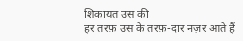शिकायत उस की
हर तरफ़ उस के तरफ़-दार नज़र आते हैं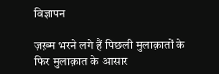विज्ञापन

ज़ख़्म भरने लगे हैं पिछली मुलाक़ातों के
फिर मुलाक़ात के आसार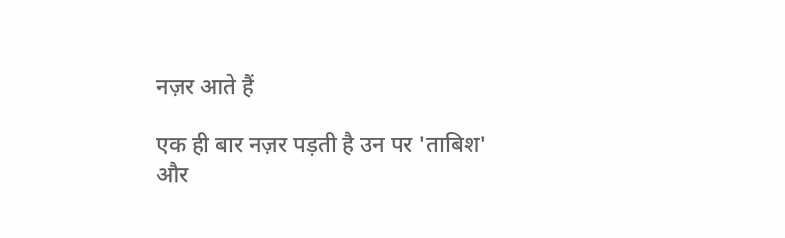नज़र आते हैं

एक ही बार नज़र पड़ती है उन पर 'ताबिश'
और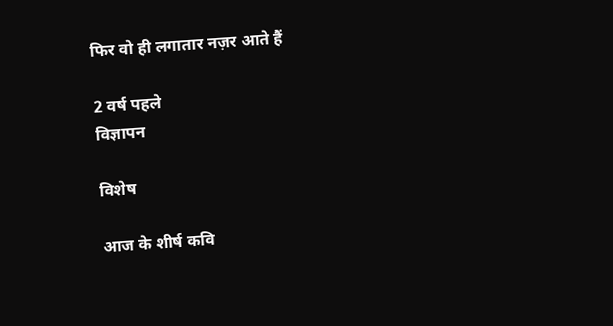फिर वो ही लगातार नज़र आते हैं

2 वर्ष पहले
विज्ञापन

विशेष

आज के शीर्ष कवि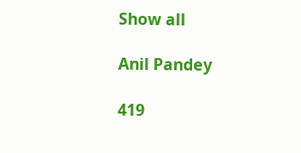Show all

Anil Pandey

419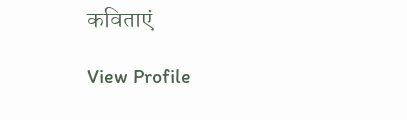कविताएं

View Profile